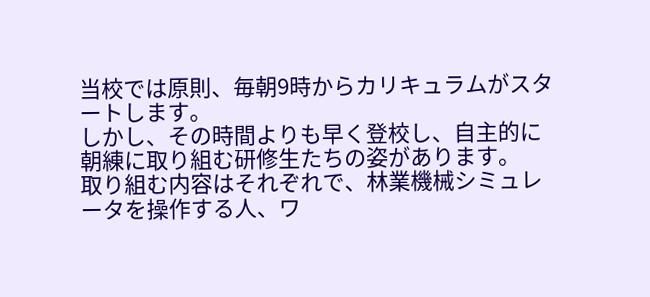当校では原則、毎朝9時からカリキュラムがスタートします。
しかし、その時間よりも早く登校し、自主的に朝練に取り組む研修生たちの姿があります。
取り組む内容はそれぞれで、林業機械シミュレータを操作する人、ワ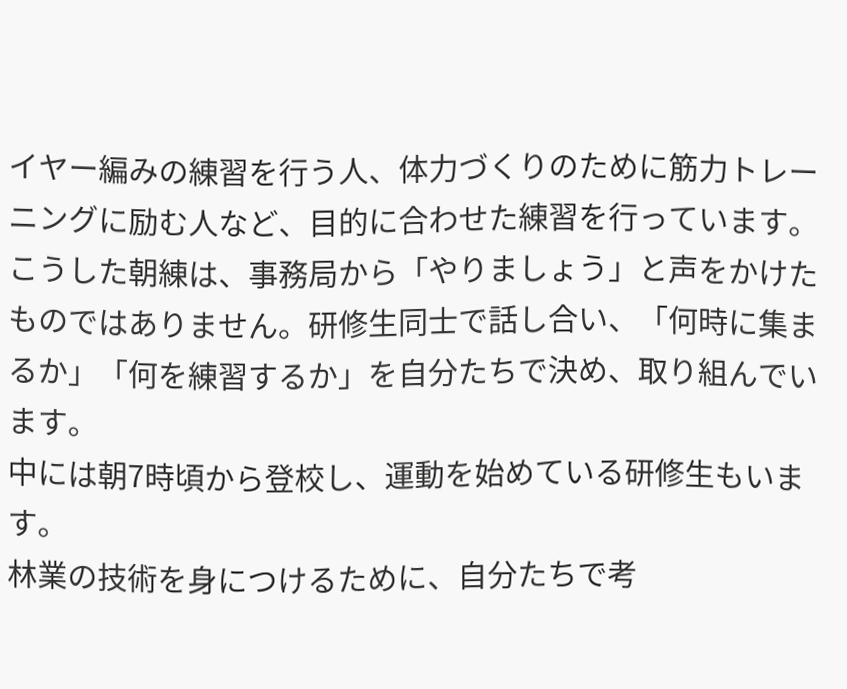イヤー編みの練習を行う人、体力づくりのために筋力トレーニングに励む人など、目的に合わせた練習を行っています。
こうした朝練は、事務局から「やりましょう」と声をかけたものではありません。研修生同士で話し合い、「何時に集まるか」「何を練習するか」を自分たちで決め、取り組んでいます。
中には朝7時頃から登校し、運動を始めている研修生もいます。
林業の技術を身につけるために、自分たちで考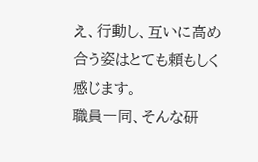え、行動し、互いに高め合う姿はとても頼もしく感じます。
職員一同、そんな研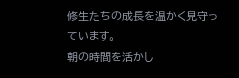修生たちの成長を温かく見守っています。
朝の時間を活かし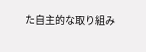た自主的な取り組み